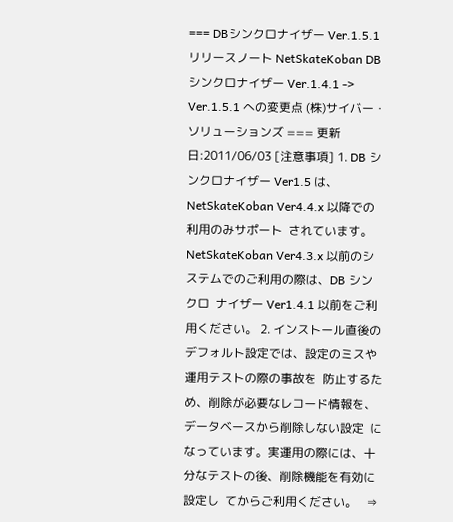=== DBシンクロナイザー Ver.1.5.1 リリースノート NetSkateKoban DBシンクロナイザー Ver.1.4.1 -> Ver.1.5.1 への変更点 (株)サイバー・ソリューションズ === 更新日:2011/06/03 [注意事項] 1. DB シンクロナイザー Ver1.5 は、NetSkateKoban Ver4.4.x 以降での利用のみサポート  されています。NetSkateKoban Ver4.3.x 以前のシステムでのご利用の際は、DB シンクロ  ナイザー Ver1.4.1 以前をご利用ください。 2. インストール直後のデフォルト設定では、設定のミスや運用テストの際の事故を  防止するため、削除が必要なレコード情報を、データベースから削除しない設定  になっています。実運用の際には、十分なテストの後、削除機能を有効に設定し  てからご利用ください。   ⇒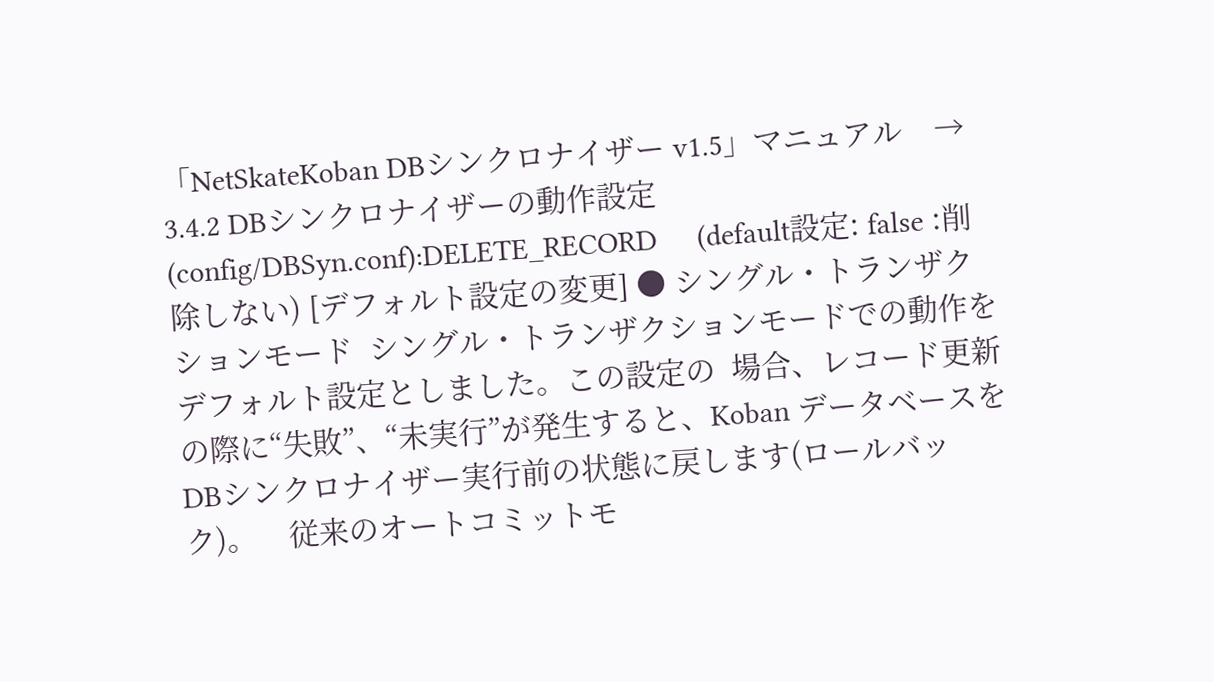「NetSkateKoban DBシンクロナイザー v1.5」マニュアル    → 3.4.2 DBシンクロナイザーの動作設定(config/DBSyn.conf):DELETE_RECORD     (default設定: false :削除しない) [デフォルト設定の変更] ● シングル・トランザクションモード  シングル・トランザクションモードでの動作をデフォルト設定としました。この設定の  場合、レコード更新の際に“失敗”、“未実行”が発生すると、Koban データベースを  DBシンクロナイザー実行前の状態に戻します(ロールバック)。    従来のオートコミットモ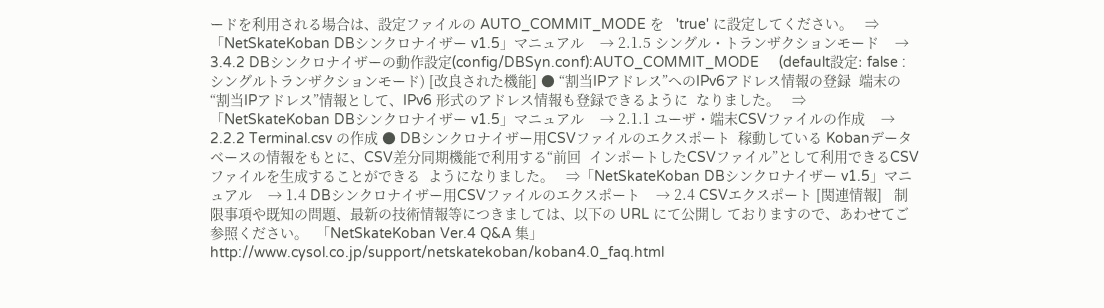ードを利用される場合は、設定ファイルの AUTO_COMMIT_MODE を   'true' に設定してください。   ⇒「NetSkateKoban DBシンクロナイザー v1.5」マニュアル    → 2.1.5 シングル・トランザクションモード    → 3.4.2 DBシンクロナイザーの動作設定(config/DBSyn.conf):AUTO_COMMIT_MODE     (default設定: false :シングルトランザクションモード) [改良された機能] ● “割当IPアドレス”へのIPv6アドレス情報の登録  端末の“割当IPアドレス”情報として、IPv6 形式のアドレス情報も登録できるように  なりました。   ⇒「NetSkateKoban DBシンクロナイザー v1.5」マニュアル    → 2.1.1 ユーザ・端末CSVファイルの作成    → 2.2.2 Terminal.csv の作成 ● DBシンクロナイザー用CSVファイルのエクスポート  稼動している Kobanデータベースの情報をもとに、CSV差分同期機能で利用する“前回  インポートしたCSVファイル”として利用できるCSVファイルを生成することができる  ようになりました。   ⇒「NetSkateKoban DBシンクロナイザー v1.5」マニュアル    → 1.4 DBシンクロナイザー用CSVファイルのエクスポート    → 2.4 CSVエクスポート [関連情報]   制限事項や既知の問題、最新の技術情報等につきましては、以下の URL にて公開し ておりますので、あわせてご参照ください。  「NetSkateKoban Ver.4 Q&A 集」   http://www.cysol.co.jp/support/netskatekoban/koban4.0_faq.html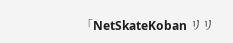「NetSkateKoban リリ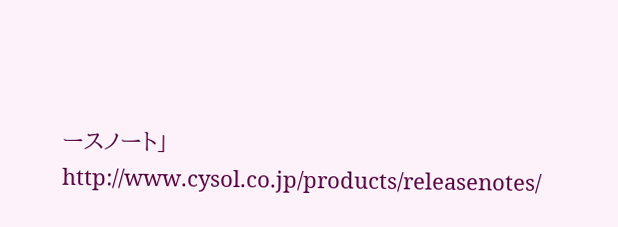ースノート」   http://www.cysol.co.jp/products/releasenotes/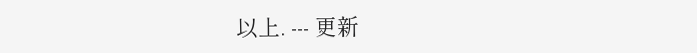以上. --- 更新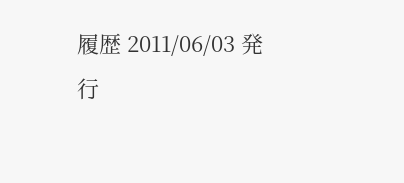履歴 2011/06/03 発行